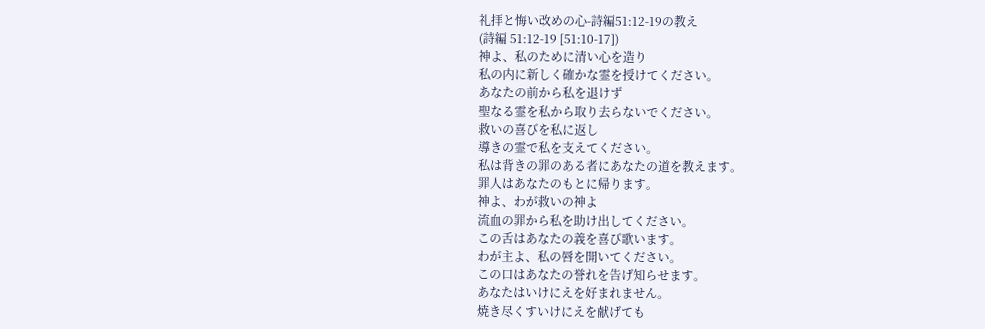礼拝と悔い改めの心-詩編51:12-19の教え
(詩編 51:12-19 [51:10-17])
神よ、私のために清い心を造り
私の内に新しく確かな霊を授けてください。
あなたの前から私を退けず
聖なる霊を私から取り去らないでください。
救いの喜びを私に返し
導きの霊で私を支えてください。
私は背きの罪のある者にあなたの道を教えます。
罪人はあなたのもとに帰ります。
神よ、わが救いの神よ
流血の罪から私を助け出してください。
この舌はあなたの義を喜び歌います。
わが主よ、私の唇を開いてください。
この口はあなたの誉れを告げ知らせます。
あなたはいけにえを好まれません。
焼き尽くすいけにえを献げても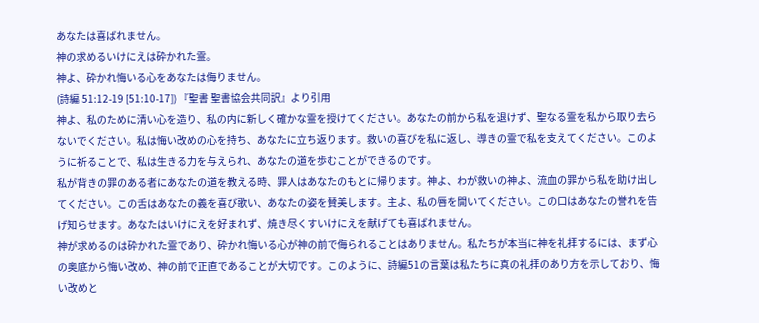あなたは喜ばれません。
神の求めるいけにえは砕かれた霊。
神よ、砕かれ悔いる心をあなたは侮りません。
(詩編 51:12-19 [51:10-17]) 『聖書 聖書協会共同訳』より引用
神よ、私のために清い心を造り、私の内に新しく確かな霊を授けてください。あなたの前から私を退けず、聖なる霊を私から取り去らないでください。私は悔い改めの心を持ち、あなたに立ち返ります。救いの喜びを私に返し、導きの霊で私を支えてください。このように祈ることで、私は生きる力を与えられ、あなたの道を歩むことができるのです。
私が背きの罪のある者にあなたの道を教える時、罪人はあなたのもとに帰ります。神よ、わが救いの神よ、流血の罪から私を助け出してください。この舌はあなたの義を喜び歌い、あなたの姿を賛美します。主よ、私の唇を開いてください。この口はあなたの誉れを告げ知らせます。あなたはいけにえを好まれず、焼き尽くすいけにえを献げても喜ばれません。
神が求めるのは砕かれた霊であり、砕かれ悔いる心が神の前で侮られることはありません。私たちが本当に神を礼拝するには、まず心の奥底から悔い改め、神の前で正直であることが大切です。このように、詩編51の言葉は私たちに真の礼拝のあり方を示しており、悔い改めと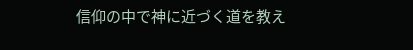信仰の中で神に近づく道を教え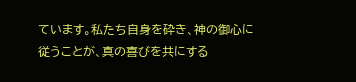ています。私たち自身を砕き、神の御心に従うことが、真の喜びを共にする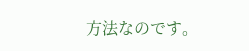方法なのです。